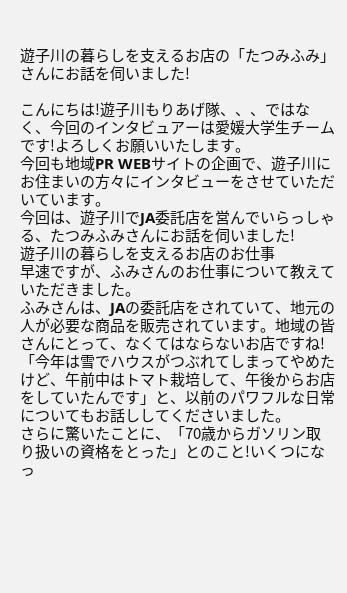遊子川の暮らしを支えるお店の「たつみふみ」さんにお話を伺いました!

こんにちは!遊子川もりあげ隊、、、ではなく、今回のインタビュアーは愛媛大学生チームです!よろしくお願いいたします。
今回も地域PR WEBサイトの企画で、遊子川にお住まいの方々にインタビューをさせていただいています。
今回は、遊子川でJA委託店を営んでいらっしゃる、たつみふみさんにお話を伺いました!
遊子川の暮らしを支えるお店のお仕事
早速ですが、ふみさんのお仕事について教えていただきました。
ふみさんは、JAの委託店をされていて、地元の人が必要な商品を販売されています。地域の皆さんにとって、なくてはならないお店ですね!
「今年は雪でハウスがつぶれてしまってやめたけど、午前中はトマト栽培して、午後からお店をしていたんです」と、以前のパワフルな日常についてもお話ししてくださいました。
さらに驚いたことに、「70歳からガソリン取り扱いの資格をとった」とのこと!いくつになっ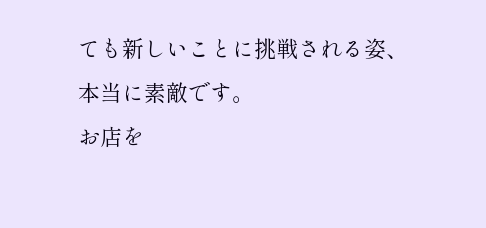ても新しいことに挑戦される姿、本当に素敵です。
お店を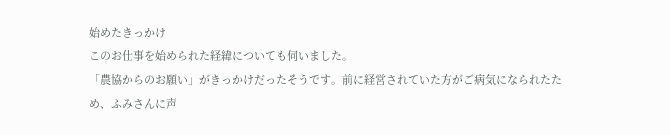始めたきっかけ
このお仕事を始められた経緯についても伺いました。
「農協からのお願い」がきっかけだったそうです。前に経営されていた方がご病気になられたため、ふみさんに声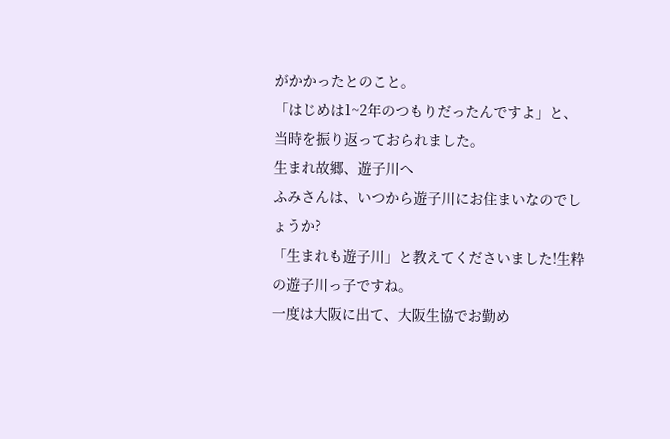がかかったとのこと。
「はじめは1~2年のつもりだったんですよ」と、当時を振り返っておられました。
生まれ故郷、遊子川へ
ふみさんは、いつから遊子川にお住まいなのでしょうか?
「生まれも遊子川」と教えてくださいました!生粋の遊子川っ子ですね。
一度は大阪に出て、大阪生協でお勤め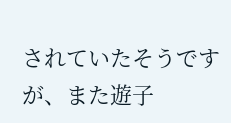されていたそうですが、また遊子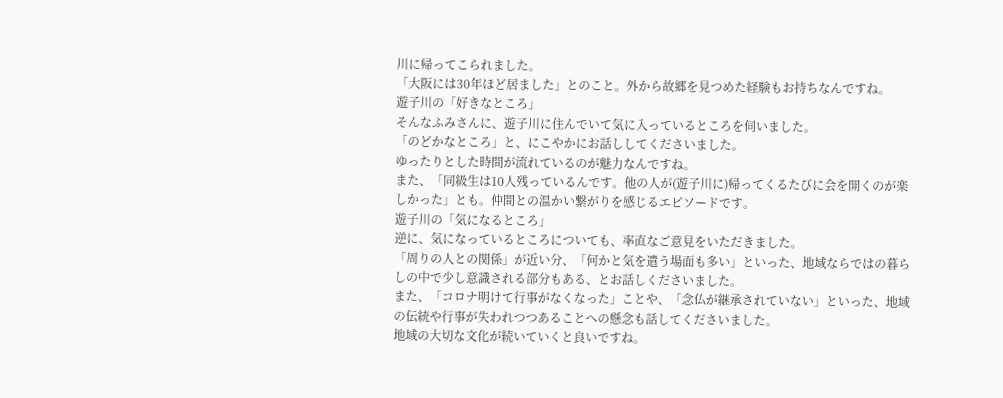川に帰ってこられました。
「大阪には30年ほど居ました」とのこと。外から故郷を見つめた経験もお持ちなんですね。
遊子川の「好きなところ」
そんなふみさんに、遊子川に住んでいて気に入っているところを伺いました。
「のどかなところ」と、にこやかにお話ししてくださいました。
ゆったりとした時間が流れているのが魅力なんですね。
また、「同級生は10人残っているんです。他の人が(遊子川に)帰ってくるたびに会を開くのが楽しかった」とも。仲間との温かい繋がりを感じるエピソードです。
遊子川の「気になるところ」
逆に、気になっているところについても、率直なご意見をいただきました。
「周りの人との関係」が近い分、「何かと気を遣う場面も多い」といった、地域ならではの暮らしの中で少し意識される部分もある、とお話しくださいました。
また、「コロナ明けて行事がなくなった」ことや、「念仏が継承されていない」といった、地域の伝統や行事が失われつつあることへの懸念も話してくださいました。
地域の大切な文化が続いていくと良いですね。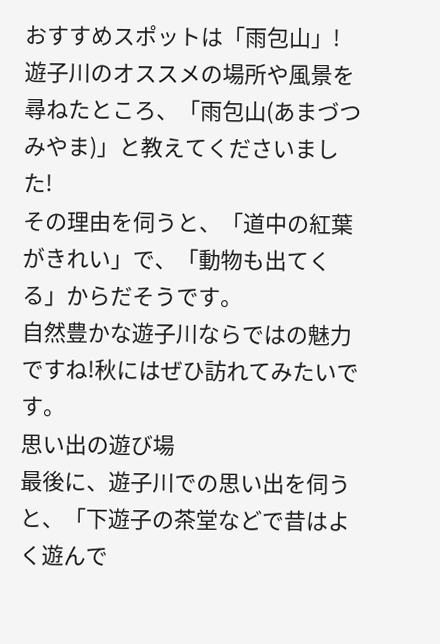おすすめスポットは「雨包山」!
遊子川のオススメの場所や風景を尋ねたところ、「雨包山(あまづつみやま)」と教えてくださいました!
その理由を伺うと、「道中の紅葉がきれい」で、「動物も出てくる」からだそうです。
自然豊かな遊子川ならではの魅力ですね!秋にはぜひ訪れてみたいです。
思い出の遊び場
最後に、遊子川での思い出を伺うと、「下遊子の茶堂などで昔はよく遊んで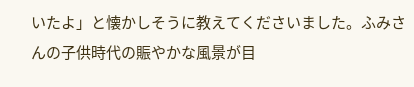いたよ」と懐かしそうに教えてくださいました。ふみさんの子供時代の賑やかな風景が目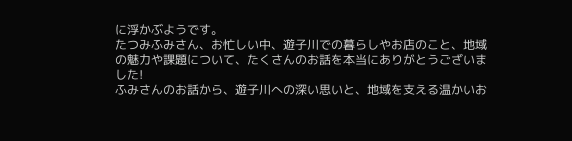に浮かぶようです。
たつみふみさん、お忙しい中、遊子川での暮らしやお店のこと、地域の魅力や課題について、たくさんのお話を本当にありがとうございました!
ふみさんのお話から、遊子川への深い思いと、地域を支える温かいお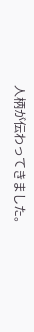人柄が伝わってきました。